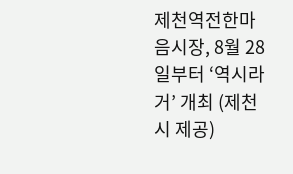제천역전한마음시장, 8월 28일부터 ‘역시라거’ 개최 (제천시 제공)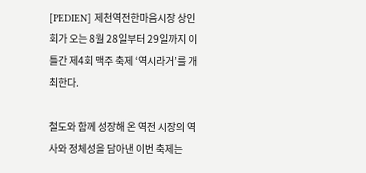[PEDIEN] 제천역전한마음시장 상인회가 오는 8월 28일부터 29일까지 이틀간 제4회 맥주 축제 ‘역시라거’를 개최한다.

철도와 함께 성장해 온 역전 시장의 역사와 정체성을 담아낸 이번 축제는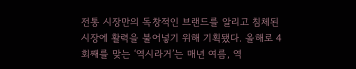전통 시장만의 독창적인 브랜드를 알리고 침체된 시장에 활력을 불어넣기 위해 기획됐다. 올해로 4회째를 맞는 ‘역시라거’는 매년 여름, 역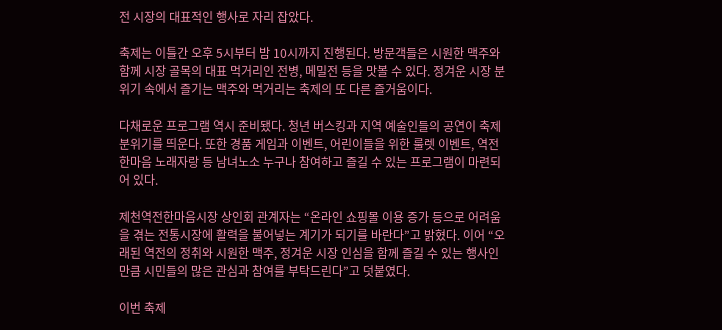전 시장의 대표적인 행사로 자리 잡았다.

축제는 이틀간 오후 5시부터 밤 10시까지 진행된다. 방문객들은 시원한 맥주와 함께 시장 골목의 대표 먹거리인 전병, 메밀전 등을 맛볼 수 있다. 정겨운 시장 분위기 속에서 즐기는 맥주와 먹거리는 축제의 또 다른 즐거움이다.

다채로운 프로그램 역시 준비됐다. 청년 버스킹과 지역 예술인들의 공연이 축제 분위기를 띄운다. 또한 경품 게임과 이벤트, 어린이들을 위한 룰렛 이벤트, 역전한마음 노래자랑 등 남녀노소 누구나 참여하고 즐길 수 있는 프로그램이 마련되어 있다.

제천역전한마음시장 상인회 관계자는 “온라인 쇼핑몰 이용 증가 등으로 어려움을 겪는 전통시장에 활력을 불어넣는 계기가 되기를 바란다”고 밝혔다. 이어 “오래된 역전의 정취와 시원한 맥주, 정겨운 시장 인심을 함께 즐길 수 있는 행사인 만큼 시민들의 많은 관심과 참여를 부탁드린다”고 덧붙였다.

이번 축제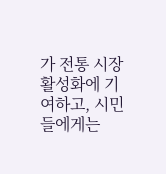가 전통 시장 활성화에 기여하고, 시민들에게는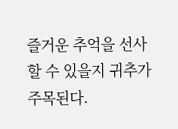즐거운 추억을 선사할 수 있을지 귀추가 주목된다.